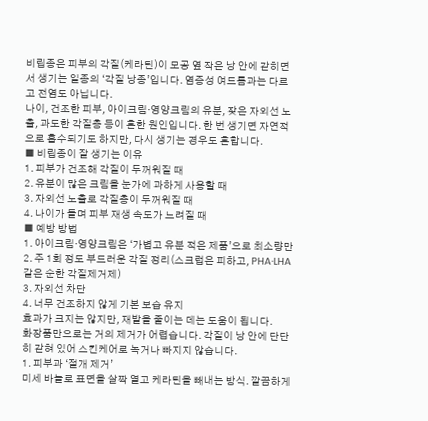비립종은 피부의 각질(케라틴)이 모공 옆 작은 낭 안에 갇히면서 생기는 일종의 ‘각질 낭종’입니다. 염증성 여드름과는 다르고 전염도 아닙니다.
나이, 건조한 피부, 아이크림·영양크림의 유분, 잦은 자외선 노출, 과도한 각질층 등이 흔한 원인입니다. 한 번 생기면 자연적으로 흡수되기도 하지만, 다시 생기는 경우도 흔합니다.
■ 비립종이 잘 생기는 이유
1. 피부가 건조해 각질이 두꺼워질 때
2. 유분이 많은 크림을 눈가에 과하게 사용할 때
3. 자외선 노출로 각질층이 두꺼워질 때
4. 나이가 들며 피부 재생 속도가 느려질 때
■ 예방 방법
1. 아이크림·영양크림은 ‘가볍고 유분 적은 제품’으로 최소량만
2. 주 1회 정도 부드러운 각질 정리(스크럽은 피하고, PHA·LHA 같은 순한 각질제거제)
3. 자외선 차단
4. 너무 건조하지 않게 기본 보습 유지
효과가 크지는 않지만, 재발을 줄이는 데는 도움이 됩니다.
화장품만으로는 거의 제거가 어렵습니다. 각질이 낭 안에 단단히 갇혀 있어 스킨케어로 녹거나 빠지지 않습니다.
1. 피부과 ‘절개 제거’
미세 바늘로 표면을 살짝 열고 케라틴을 빼내는 방식. 깔끔하게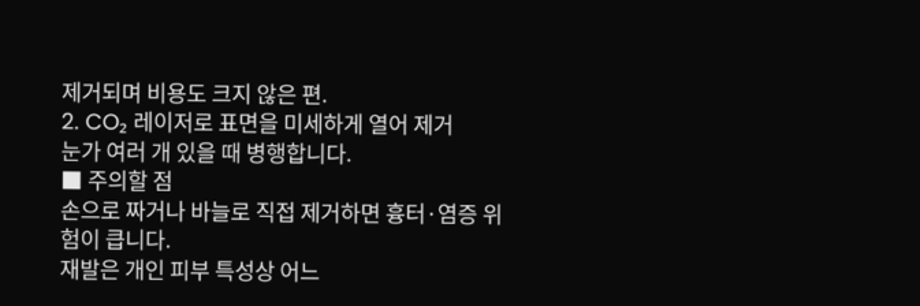제거되며 비용도 크지 않은 편.
2. CO₂ 레이저로 표면을 미세하게 열어 제거
눈가 여러 개 있을 때 병행합니다.
■ 주의할 점
손으로 짜거나 바늘로 직접 제거하면 흉터·염증 위험이 큽니다.
재발은 개인 피부 특성상 어느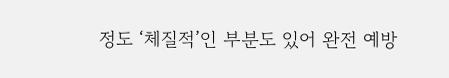정도 ‘체질적’인 부분도 있어 완전 예방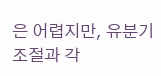은 어렵지만, 유분기 조절과 각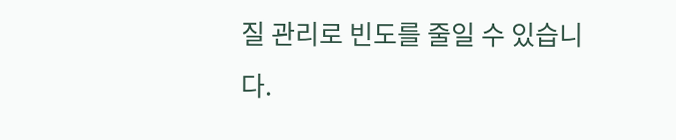질 관리로 빈도를 줄일 수 있습니다.